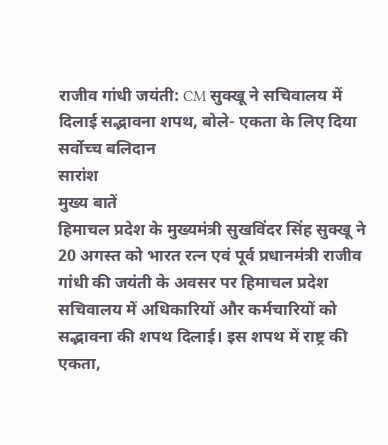राजीव गांधी जयंती: CM सुक्खू ने सचिवालय में दिलाई सद्भावना शपथ, बोले- एकता के लिए दिया सर्वोच्च बलिदान
सारांश
मुख्य बातें
हिमाचल प्रदेश के मुख्यमंत्री सुखविंदर सिंह सुक्खू ने 20 अगस्त को भारत रत्न एवं पूर्व प्रधानमंत्री राजीव गांधी की जयंती के अवसर पर हिमाचल प्रदेश सचिवालय में अधिकारियों और कर्मचारियों को सद्भावना की शपथ दिलाई। इस शपथ में राष्ट्र की एकता,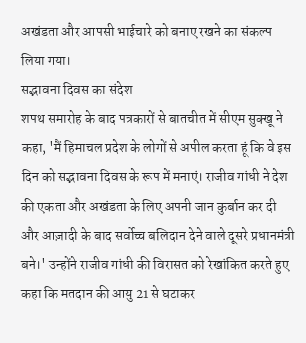अखंडता और आपसी भाईचारे को बनाए रखने का संकल्प लिया गया।
सद्भावना दिवस का संदेश
शपथ समारोह के बाद पत्रकारों से बातचीत में सीएम सुक्खू ने कहा, 'मैं हिमाचल प्रदेश के लोगों से अपील करता हूं कि वे इस दिन को सद्भावना दिवस के रूप में मनाएं। राजीव गांधी ने देश की एकता और अखंडता के लिए अपनी जान कुर्बान कर दी और आज़ादी के बाद सर्वोच्च बलिदान देने वाले दूसरे प्रधानमंत्री बने।' उन्होंने राजीव गांधी की विरासत को रेखांकित करते हुए कहा कि मतदान की आयु 21 से घटाकर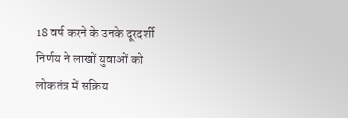18 वर्ष करने के उनके दूरदर्शी निर्णय ने लाखों युवाओं को लोकतंत्र में सक्रिय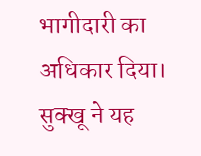भागीदारी का अधिकार दिया।
सुक्खू ने यह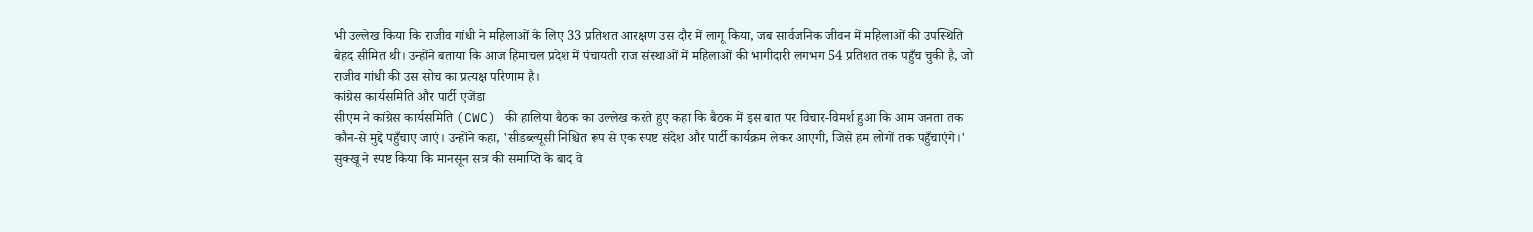भी उल्लेख किया कि राजीव गांधी ने महिलाओं के लिए 33 प्रतिशत आरक्षण उस दौर में लागू किया, जब सार्वजनिक जीवन में महिलाओं की उपस्थिति बेहद सीमित थी। उन्होंने बताया कि आज हिमाचल प्रदेश में पंचायती राज संस्थाओं में महिलाओं की भागीदारी लगभग 54 प्रतिशत तक पहुँच चुकी है, जो राजीव गांधी की उस सोच का प्रत्यक्ष परिणाम है।
कांग्रेस कार्यसमिति और पार्टी एजेंडा
सीएम ने कांग्रेस कार्यसमिति (CWC) की हालिया बैठक का उल्लेख करते हुए कहा कि बैठक में इस बात पर विचार-विमर्श हुआ कि आम जनता तक कौन-से मुद्दे पहुँचाए जाएं। उन्होंने कहा, 'सीडब्ल्यूसी निश्चित रूप से एक स्पष्ट संदेश और पार्टी कार्यक्रम लेकर आएगी, जिसे हम लोगों तक पहुँचाएंगे।' सुक्खू ने स्पष्ट किया कि मानसून सत्र की समाप्ति के बाद वे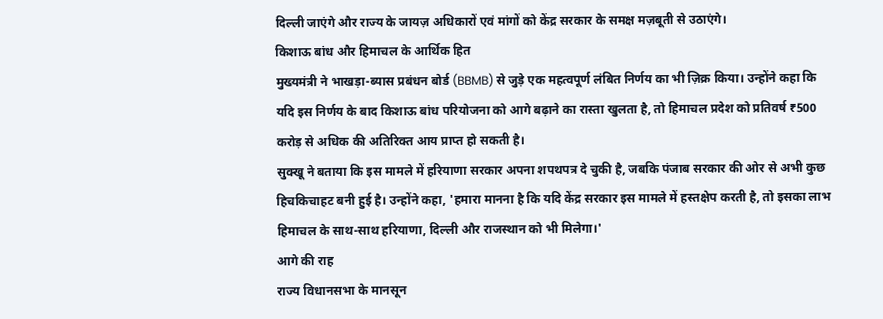दिल्ली जाएंगे और राज्य के जायज़ अधिकारों एवं मांगों को केंद्र सरकार के समक्ष मज़बूती से उठाएंगे।
किशाऊ बांध और हिमाचल के आर्थिक हित
मुख्यमंत्री ने भाखड़ा-ब्यास प्रबंधन बोर्ड (BBMB) से जुड़े एक महत्वपूर्ण लंबित निर्णय का भी ज़िक्र किया। उन्होंने कहा कि यदि इस निर्णय के बाद किशाऊ बांध परियोजना को आगे बढ़ाने का रास्ता खुलता है, तो हिमाचल प्रदेश को प्रतिवर्ष ₹500 करोड़ से अधिक की अतिरिक्त आय प्राप्त हो सकती है।
सुक्खू ने बताया कि इस मामले में हरियाणा सरकार अपना शपथपत्र दे चुकी है, जबकि पंजाब सरकार की ओर से अभी कुछ हिचकिचाहट बनी हुई है। उन्होंने कहा, 'हमारा मानना है कि यदि केंद्र सरकार इस मामले में हस्तक्षेप करती है, तो इसका लाभ हिमाचल के साथ-साथ हरियाणा, दिल्ली और राजस्थान को भी मिलेगा।'
आगे की राह
राज्य विधानसभा के मानसून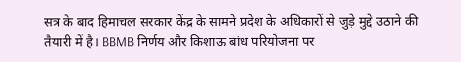सत्र के बाद हिमाचल सरकार केंद्र के सामने प्रदेश के अधिकारों से जुड़े मुद्दे उठाने की तैयारी में है। BBMB निर्णय और किशाऊ बांध परियोजना पर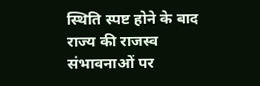स्थिति स्पष्ट होने के बाद राज्य की राजस्व संभावनाओं पर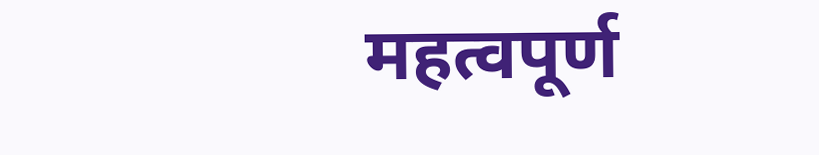महत्वपूर्ण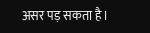असर पड़ सकता है।